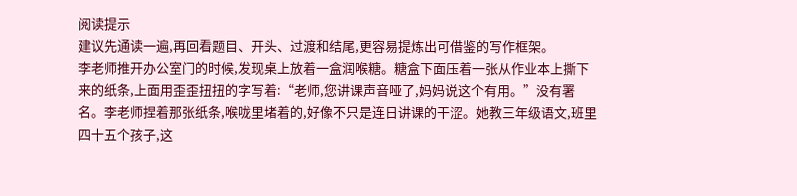阅读提示
建议先通读一遍,再回看题目、开头、过渡和结尾,更容易提炼出可借鉴的写作框架。
李老师推开办公室门的时候,发现桌上放着一盒润喉糖。糖盒下面压着一张从作业本上撕下来的纸条,上面用歪歪扭扭的字写着:“老师,您讲课声音哑了,妈妈说这个有用。”没有署名。李老师捏着那张纸条,喉咙里堵着的,好像不只是连日讲课的干涩。她教三年级语文,班里四十五个孩子,这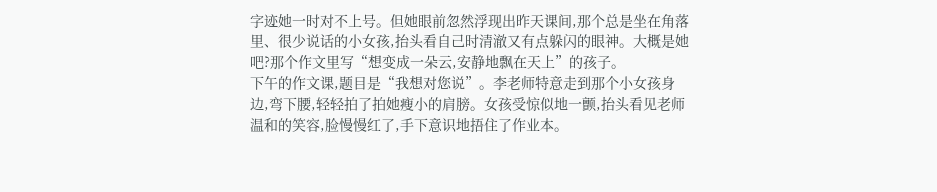字迹她一时对不上号。但她眼前忽然浮现出昨天课间,那个总是坐在角落里、很少说话的小女孩,抬头看自己时清澈又有点躲闪的眼神。大概是她吧?那个作文里写“想变成一朵云,安静地飘在天上”的孩子。
下午的作文课,题目是“我想对您说”。李老师特意走到那个小女孩身边,弯下腰,轻轻拍了拍她瘦小的肩膀。女孩受惊似地一颤,抬头看见老师温和的笑容,脸慢慢红了,手下意识地捂住了作业本。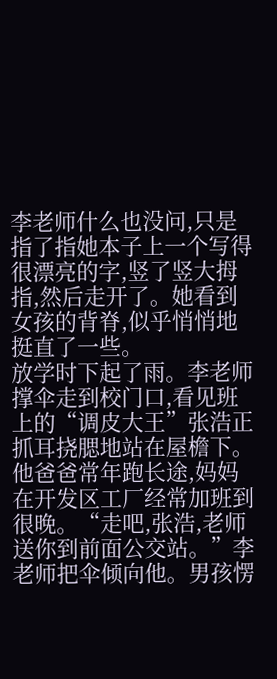李老师什么也没问,只是指了指她本子上一个写得很漂亮的字,竖了竖大拇指,然后走开了。她看到女孩的背脊,似乎悄悄地挺直了一些。
放学时下起了雨。李老师撑伞走到校门口,看见班上的“调皮大王”张浩正抓耳挠腮地站在屋檐下。他爸爸常年跑长途,妈妈在开发区工厂经常加班到很晚。“走吧,张浩,老师送你到前面公交站。”李老师把伞倾向他。男孩愣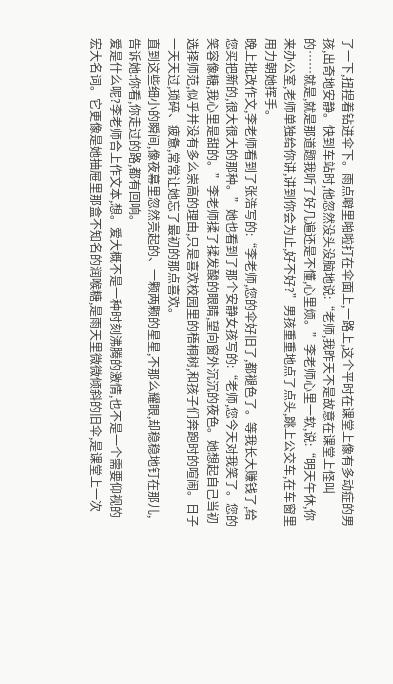了一下,扭捏着钻进伞下。雨点噼里啪啦打在伞面上,一路上,这个平时在课堂上像有多动症的男孩,出奇地安静。快到车站时,他忽然没头没脑地说:“老师,我昨天不是故意在课堂上怪叫的……就是,就是那道题我听了好几遍还是不懂,心里烦。”李老师心里一软,说:“明天午休,你来办公室,老师单独给你讲,讲到你会为止,好不好?”男孩重重地点了点头,跳上公交车,在车窗里用力朝她挥手。
晚上批改作文,李老师看到了张浩写的:“李老师,您的伞好旧了,都褪色了。等我长大赚钱了,给您买把新的,很大很大的那种。”她也看到了那个安静女孩写的:“老师,您今天对我笑了。您的笑容像糖,我心里是甜的。”李老师揉了揉发酸的眼睛,望向窗外沉沉的夜色。她想起自己当初选择师范,似乎并没有多么崇高的理由,只是喜欢校园里的梧桐树,和孩子们奔跑时的喧闹。日子一天天过,琐碎、疲惫,常常让她忘了最初的那点喜欢。
直到这些细小的瞬间,像夜幕里忽然亮起的、一颗两颗的星星,不那么耀眼,却稳稳地钉在那儿,告诉她:你看,你走过的路,都有回响。
爱是什么呢?李老师合上作文本,想。爱大概不是一种时刻沸腾的激情,也不是一个需要仰视的宏大名词。它更像是她抽屉里那盒不知名的润喉糖,是雨天里微微倾斜的旧伞,是课堂上一次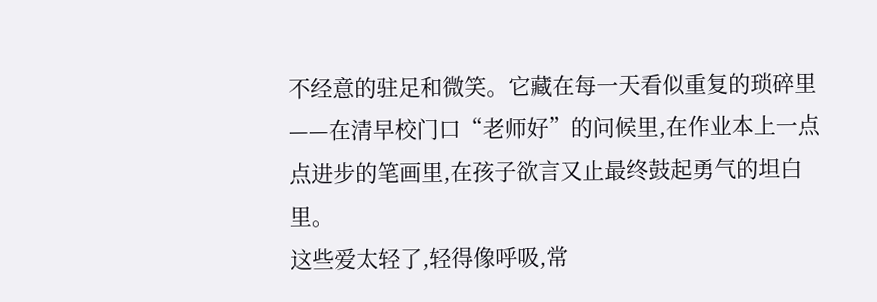不经意的驻足和微笑。它藏在每一天看似重复的琐碎里——在清早校门口“老师好”的问候里,在作业本上一点点进步的笔画里,在孩子欲言又止最终鼓起勇气的坦白里。
这些爱太轻了,轻得像呼吸,常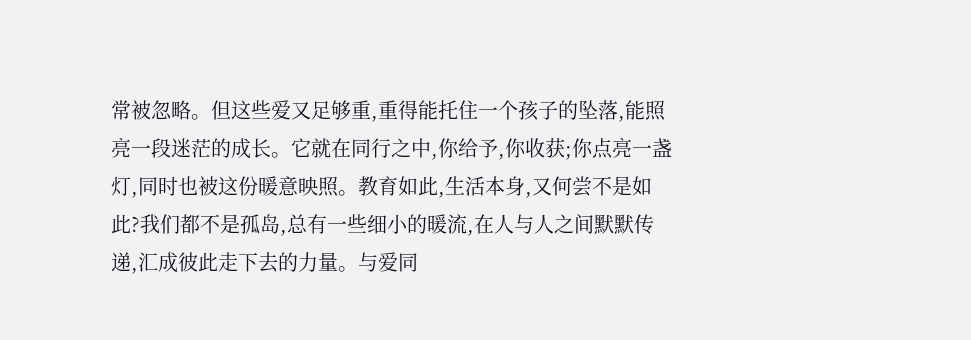常被忽略。但这些爱又足够重,重得能托住一个孩子的坠落,能照亮一段迷茫的成长。它就在同行之中,你给予,你收获;你点亮一盏灯,同时也被这份暖意映照。教育如此,生活本身,又何尝不是如此?我们都不是孤岛,总有一些细小的暖流,在人与人之间默默传递,汇成彼此走下去的力量。与爱同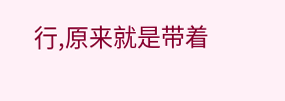行,原来就是带着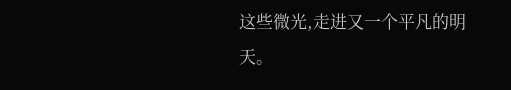这些微光,走进又一个平凡的明天。